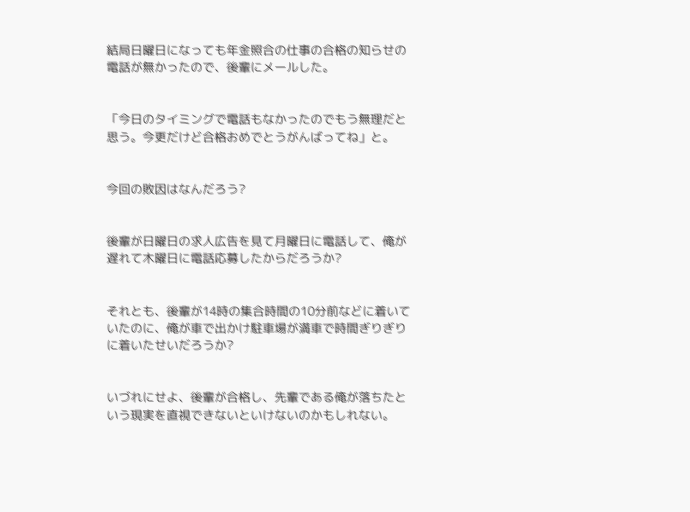結局日曜日になっても年金照合の仕事の合格の知らせの電話が無かったので、後輩にメールした。


「今日のタイミングで電話もなかったのでもう無理だと思う。今更だけど合格おめでとうがんばってね」と。


今回の敗因はなんだろう?


後輩が日曜日の求人広告を見て月曜日に電話して、俺が遅れて木曜日に電話応募したからだろうか?


それとも、後輩が14時の集合時間の10分前などに着いていたのに、俺が車で出かけ駐車場が満車で時間ぎりぎりに着いたせいだろうか?


いづれにせよ、後輩が合格し、先輩である俺が落ちたという現実を直視できないといけないのかもしれない。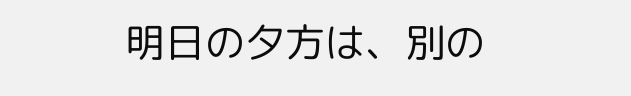明日の夕方は、別の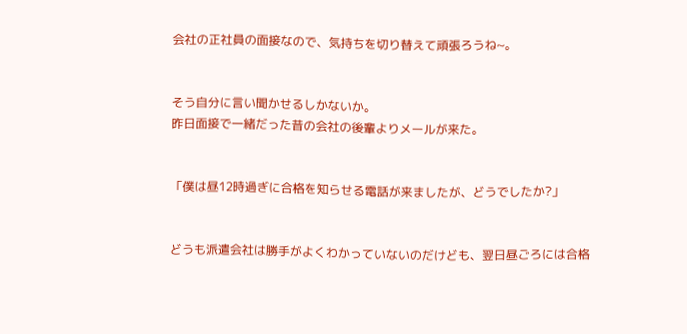会社の正社員の面接なので、気持ちを切り替えて頑張ろうね~。


そう自分に言い聞かせるしかないか。
昨日面接で一緒だった昔の会社の後輩よりメールが来た。


「僕は昼12時過ぎに合格を知らせる電話が来ましたが、どうでしたか?」


どうも派遣会社は勝手がよくわかっていないのだけども、翌日昼ごろには合格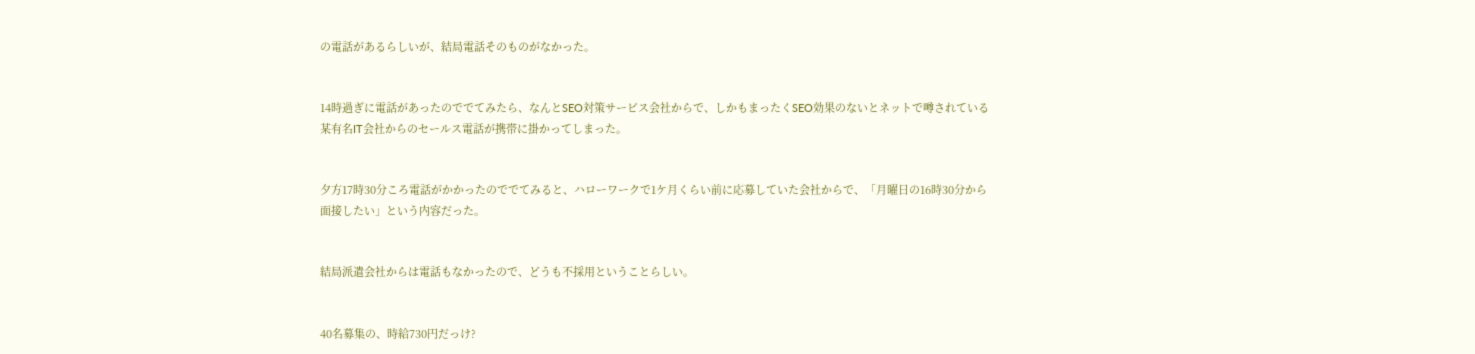の電話があるらしいが、結局電話そのものがなかった。


14時過ぎに電話があったのででてみたら、なんとSEO対策サービス会社からで、しかもまったくSEO効果のないとネットで噂されている某有名IT会社からのセールス電話が携帯に掛かってしまった。


夕方17時30分ころ電話がかかったのででてみると、ハローワークで1ケ月くらい前に応募していた会社からで、「月曜日の16時30分から面接したい」という内容だった。


結局派遣会社からは電話もなかったので、どうも不採用ということらしい。


40名募集の、時給730円だっけ?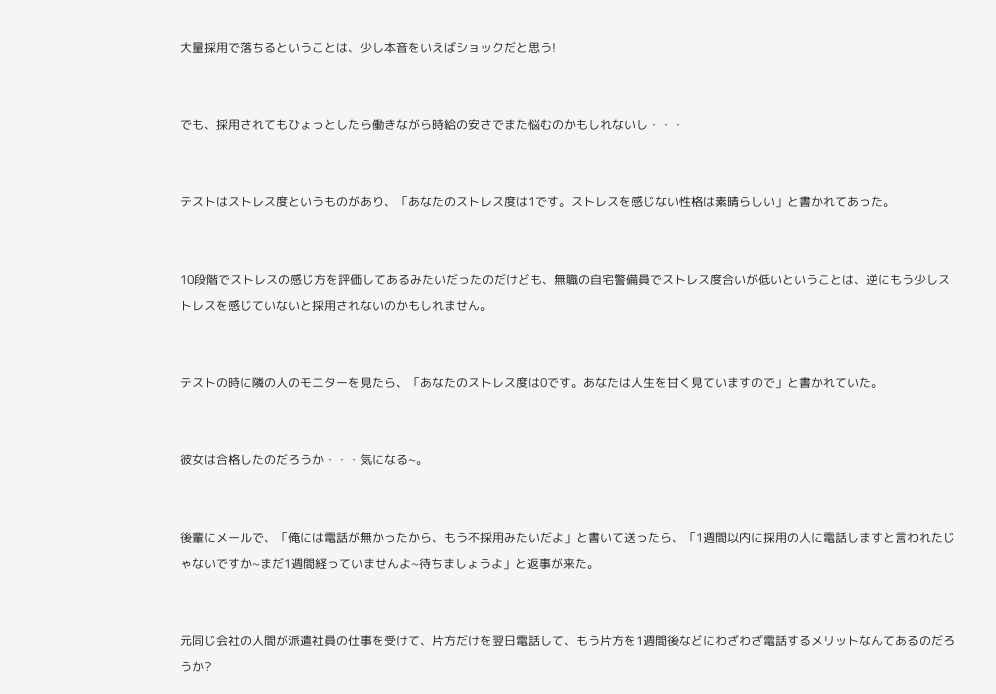大量採用で落ちるということは、少し本音をいえばショックだと思う!


でも、採用されてもひょっとしたら働きながら時給の安さでまた悩むのかもしれないし・・・


テストはストレス度というものがあり、「あなたのストレス度は1です。ストレスを感じない性格は素晴らしい」と書かれてあった。


10段階でストレスの感じ方を評価してあるみたいだったのだけども、無職の自宅警備員でストレス度合いが低いということは、逆にもう少しストレスを感じていないと採用されないのかもしれません。


テストの時に隣の人のモニターを見たら、「あなたのストレス度は0です。あなたは人生を甘く見ていますので」と書かれていた。


彼女は合格したのだろうか・・・気になる~。


後輩にメールで、「俺には電話が無かったから、もう不採用みたいだよ」と書いて送ったら、「1週間以内に採用の人に電話しますと言われたじゃないですか~まだ1週間経っていませんよ~待ちましょうよ」と返事が来た。


元同じ会社の人間が派遣社員の仕事を受けて、片方だけを翌日電話して、もう片方を1週間後などにわざわざ電話するメリットなんてあるのだろうか?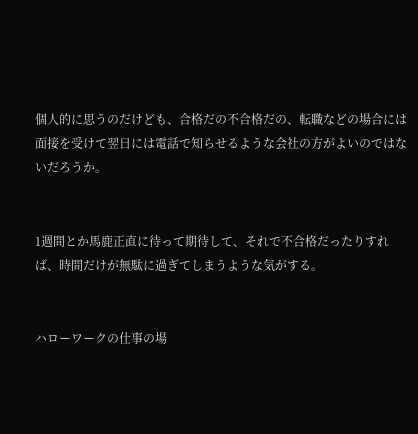個人的に思うのだけども、合格だの不合格だの、転職などの場合には面接を受けて翌日には電話で知らせるような会社の方がよいのではないだろうか。


1週間とか馬鹿正直に待って期待して、それで不合格だったりすれば、時間だけが無駄に過ぎてしまうような気がする。


ハローワークの仕事の場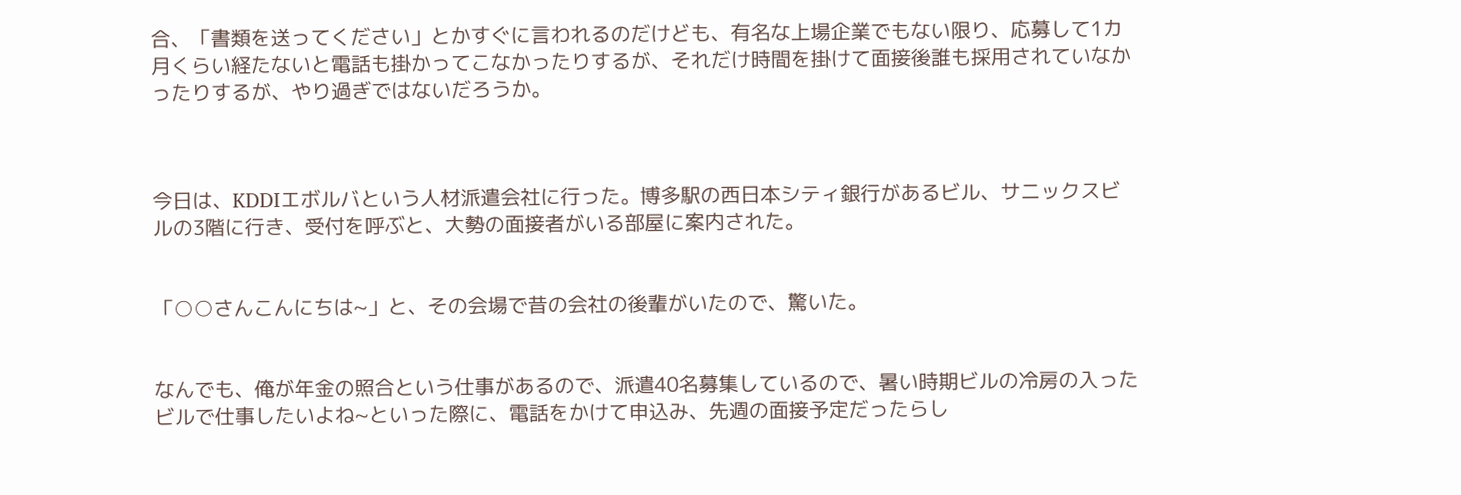合、「書類を送ってください」とかすぐに言われるのだけども、有名な上場企業でもない限り、応募して1カ月くらい経たないと電話も掛かってこなかったりするが、それだけ時間を掛けて面接後誰も採用されていなかったりするが、やり過ぎではないだろうか。



今日は、KDDIエボルバという人材派遣会社に行った。博多駅の西日本シティ銀行があるビル、サニックスビルの3階に行き、受付を呼ぶと、大勢の面接者がいる部屋に案内された。


「○○さんこんにちは~」と、その会場で昔の会社の後輩がいたので、驚いた。


なんでも、俺が年金の照合という仕事があるので、派遣40名募集しているので、暑い時期ビルの冷房の入ったビルで仕事したいよね~といった際に、電話をかけて申込み、先週の面接予定だったらし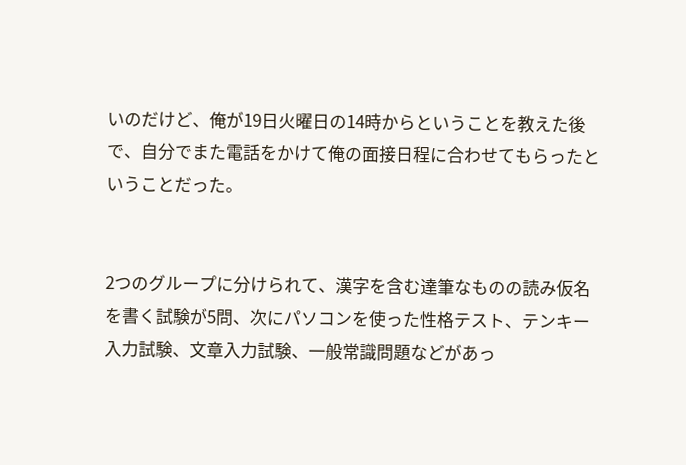いのだけど、俺が19日火曜日の14時からということを教えた後で、自分でまた電話をかけて俺の面接日程に合わせてもらったということだった。


2つのグループに分けられて、漢字を含む達筆なものの読み仮名を書く試験が5問、次にパソコンを使った性格テスト、テンキー入力試験、文章入力試験、一般常識問題などがあっ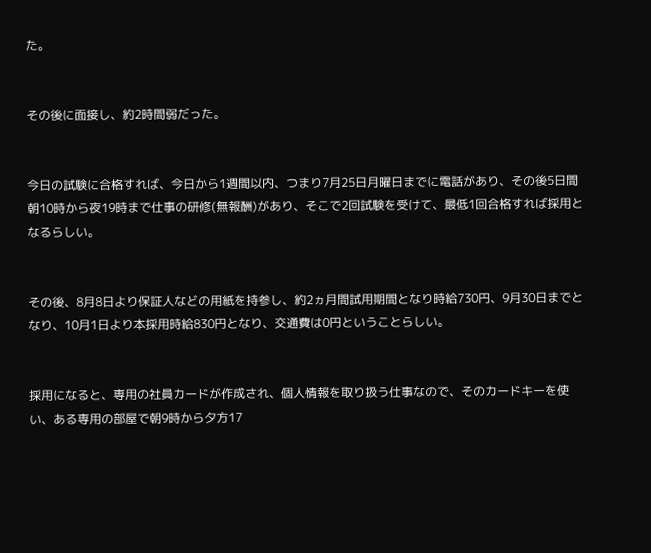た。


その後に面接し、約2時間弱だった。


今日の試験に合格すれば、今日から1週間以内、つまり7月25日月曜日までに電話があり、その後5日間朝10時から夜19時まで仕事の研修(無報酬)があり、そこで2回試験を受けて、最低1回合格すれば採用となるらしい。


その後、8月8日より保証人などの用紙を持参し、約2ヵ月間試用期間となり時給730円、9月30日までとなり、10月1日より本採用時給830円となり、交通費は0円ということらしい。


採用になると、専用の社員カードが作成され、個人情報を取り扱う仕事なので、そのカードキーを使い、ある専用の部屋で朝9時から夕方17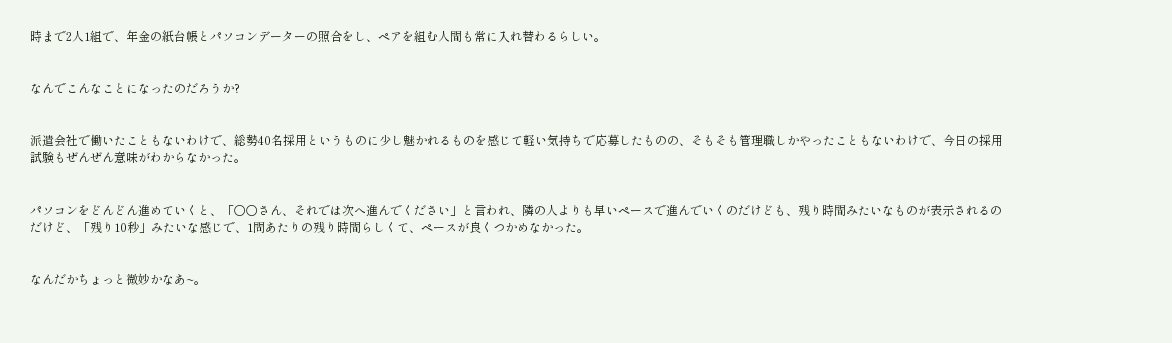時まで2人1組で、年金の紙台帳とパソコンデーターの照合をし、ペアを組む人間も常に入れ替わるらしい。


なんでこんなことになったのだろうか?


派遣会社で働いたこともないわけで、総勢40名採用というものに少し魅かれるものを感じて軽い気持ちで応募したものの、そもそも管理職しかやったこともないわけで、今日の採用試験もぜんぜん意味がわからなかった。


パソコンをどんどん進めていくと、「○○さん、それでは次へ進んでください」と言われ、隣の人よりも早いペースで進んでいくのだけども、残り時間みたいなものが表示されるのだけど、「残り10秒」みたいな感じで、1問あたりの残り時間らしくて、ペースが良くつかめなかった。


なんだかちょっと微妙かなあ~。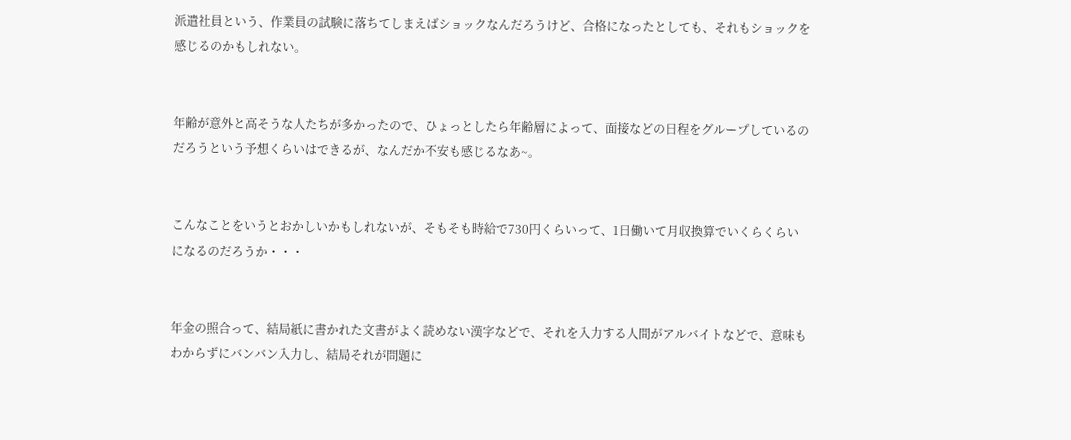派遣社員という、作業員の試験に落ちてしまえばショックなんだろうけど、合格になったとしても、それもショックを感じるのかもしれない。


年齢が意外と高そうな人たちが多かったので、ひょっとしたら年齢層によって、面接などの日程をグループしているのだろうという予想くらいはできるが、なんだか不安も感じるなあ~。


こんなことをいうとおかしいかもしれないが、そもそも時給で730円くらいって、1日働いて月収換算でいくらくらいになるのだろうか・・・


年金の照合って、結局紙に書かれた文書がよく読めない漢字などで、それを入力する人間がアルバイトなどで、意味もわからずにバンバン入力し、結局それが問題に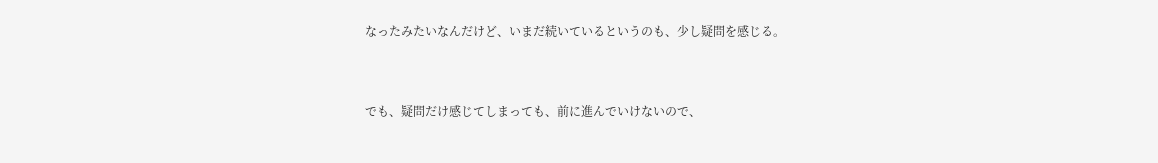なったみたいなんだけど、いまだ続いているというのも、少し疑問を感じる。


でも、疑問だけ感じてしまっても、前に進んでいけないので、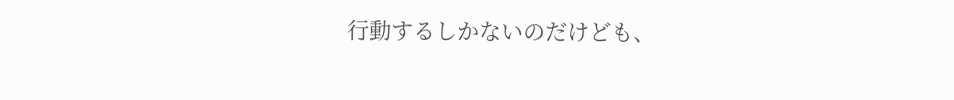行動するしかないのだけども、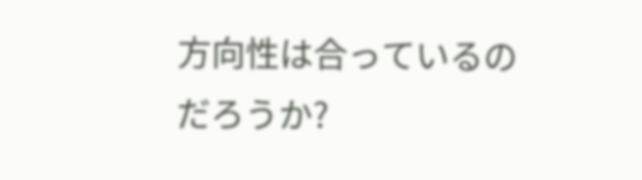方向性は合っているのだろうか?